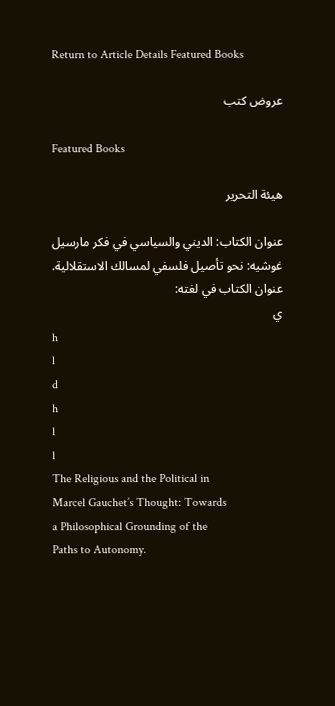Return to Article Details Featured Books

عروض كتب

Featured Books

هيئة التحرير

عنوان الكتاب: الديني والسياسي في فكر مارسيل
غوشيه: نحو تأصيل فلسفي لمسالك الاستقلالية.
عنوان الكتاب في لغته:
ي
h
l
d
h
l
l
The Religious and the Political in
Marcel Gauchet’s Thought: Towards
a Philosophical Grounding of the
Paths to Autonomy.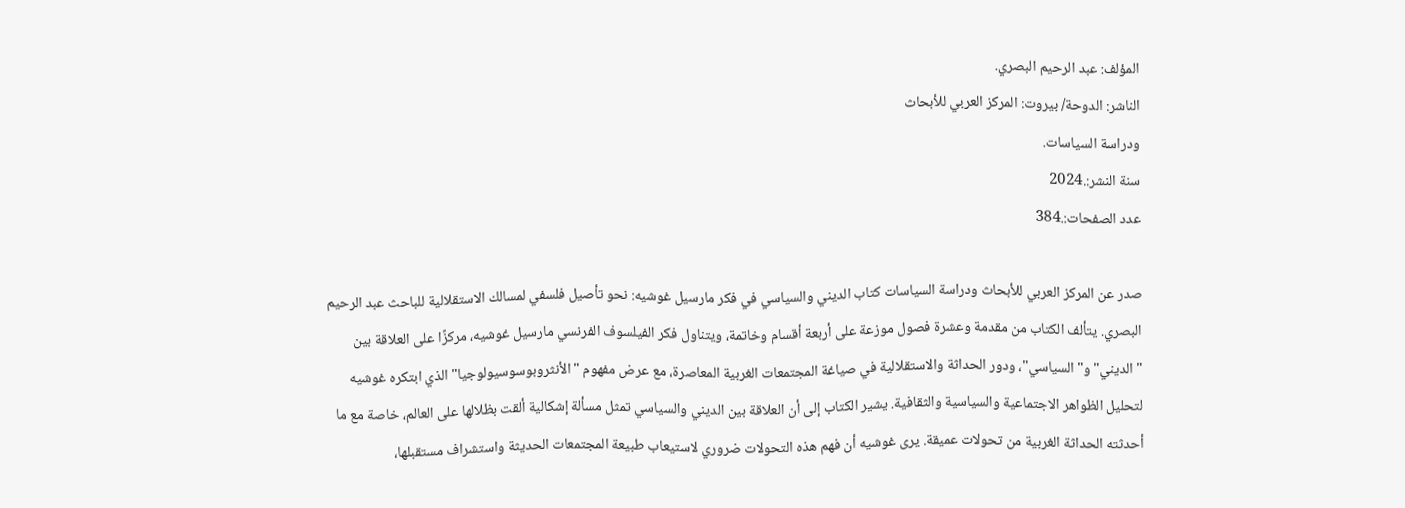المؤلف: عبد الرحيم البصري.
الناشر: الدوحة/ بيروت: المركز العربي للأبحاث
ودراسة السياسات.
سنة النشر:.2024
عدد الصفحات:.384

صدر عن المركز العربي للأبحاث ودراسة السياسات كتاب الديني والسياسي في فكر مارسيل غوشيه: نحو تأصيل فلسفي لمسالك الاستقلالية للباحث عبد الرحيم البصري. يتألف الكتاب من مقدمة وعشرة فصول موزعة على أربعة أقسام وخاتمة، ويتناول فكر الفيلسوف الفرنسي مارسيل غوشيه، مركزًا على العلاقة بين "الديني" و"السياسي"، ودور الحداثة والاستقلالية في صياغة المجتمعات الغربية المعاصرة، مع عرض مفهوم "الأنثروبوسوسيولوجيا" الذي ابتكره غوشيه لتحليل الظواهر الاجتماعية والسياسية والثقافية. يشير الكتاب إلى أن العلاقة بين الديني والسياسي تمثل مسألة إشكالية ألقت بظلالها على العالم، خاصة مع ما أحدثته الحداثة الغربية من تحولات عميقة. يرى غوشيه أن فهم هذه التحولات ضروري لاستيعاب طبيعة المجتمعات الحديثة واستشراف مستقبلها،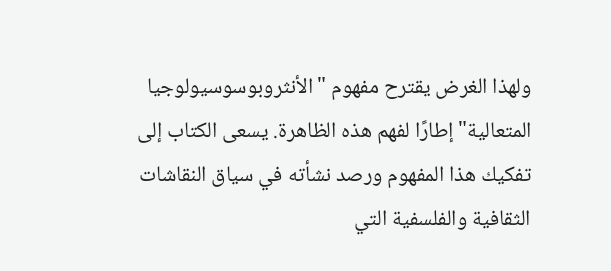ولهذا الغرض يقترح مفهوم "الأنثروبوسوسيولوجيا المتعالية" إطارًا لفهم هذه الظاهرة. يسعى الكتاب إلى تفكيك هذا المفهوم ورصد نشأته في سياق النقاشات الثقافية والفلسفية التي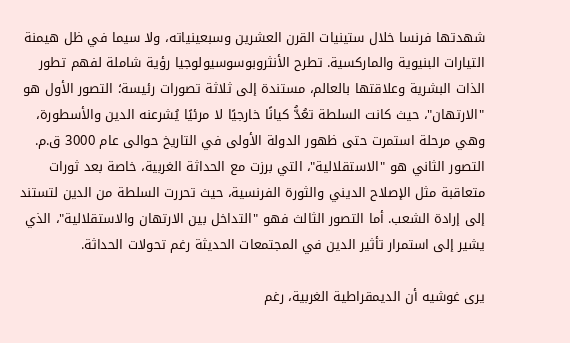شهدتها فرنسا خلال ستينيات القرن العشرين وسبعينياته، ولا سيما في ظل هيمنة التيارات البنيوية والماركسية. تطرح الأنثروبوسوسيولوجيا رؤية شاملة لفهم تطور الذات البشرية وعلاقتها بالعالم، مستندة إلى ثلاثة تصورات رئيسة؛ التصور الأول هو "الارتهان"، حيث كانت السلطة تعُدُّ كيانًا خارجيًا لا مرئيًا يُشرعنه الدين والأسطورة، وهي مرحلة استمرت حتى ظهور الدولة الأولى في التاريخ حوالى عام 3000 ق.م. التصور الثاني هو "الاستقلالية"، التي برزت مع الحداثة الغربية، خاصة بعد ثورات متعاقبة مثل الإصلاح الديني والثورة الفرنسية، حيث تحررت السلطة من الدين لتستند إلى إرادة الشعب. أما التصور الثالث فهو "التداخل بين الارتهان والاستقلالية"، الذي يشير إلى استمرار تأثير الدين في المجتمعات الحديثة رغم تحولات الحداثة.

يرى غوشيه أن الديمقراطية الغربية، رغم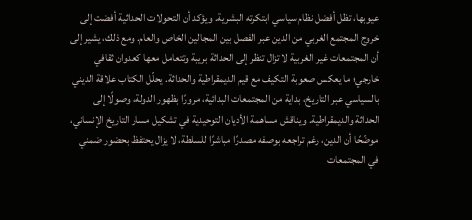عيوبها، تظل أفضل نظام سياسي ابتكرته البشرية. ويؤكد أن التحولات الحداثية أفضت إلى خروج المجتمع الغربي من الدين عبر الفصل بين المجالين الخاص والعام. ومع ذلك، يشير إلى أن المجتمعات غير الغربية لا تزال تنظر إلى الحداثة بريبة وتتعامل معها كعدوان ثقافي خارجي؛ ما يعكس صعوبة التكيف مع قيم الديمقراطية والحداثة. يحلّل الكتاب علاقة الديني بالسياسي عبر التاريخ، بداية من المجتمعات البدائية، مرورًا بظهور الدولة، وصولًا إلى الحداثة والديمقراطية. ويناقش مساهمة الأديان التوحيدية في تشكيل مسار التاريخ الإنساني، موضّحًا أن الدين، رغم تراجعه بوصفه مصدرًا مباشرًا للسلطة، لا يزال يحتفظ بحضور ضمني في المجتمعات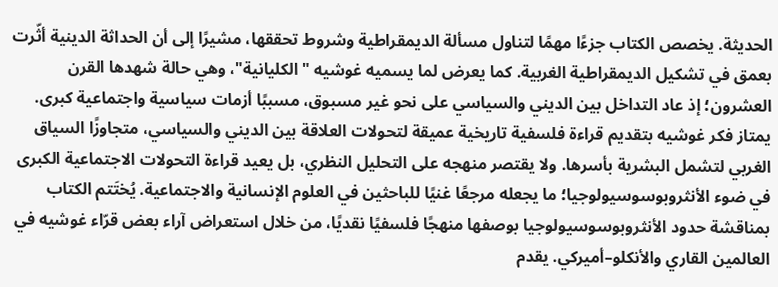الحديثة. يخصص الكتاب جزءًا مهمًا لتناول مسألة الديمقراطية وشروط تحققها، مشيرًا إلى أن الحداثة الدينية أثّرت بعمق في تشكيل الديمقراطية الغربية. كما يعرض لما يسميه غوشيه "الكليانية"، وهي حالة شهدها القرن العشرون؛ إذ عاد التداخل بين الديني والسياسي على نحو غير مسبوق، مسببًا أزمات سياسية واجتماعية كبرى. يمتاز فكر غوشيه بتقديم قراءة فلسفية تاريخية عميقة لتحولات العلاقة بين الديني والسياسي، متجاوزًا السياق الغربي لتشمل البشرية بأسرها. ولا يقتصر منهجه على التحليل النظري، بل يعيد قراءة التحولات الاجتماعية الكبرى في ضوء الأنثروبوسوسيولوجيا؛ ما يجعله مرجعًا غنيًا للباحثين في العلوم الإنسانية والاجتماعية. يُختَتم الكتاب بمناقشة حدود الأنثروبوسوسيولوجيا بوصفها منهجًا فلسفيًا نقديًا، من خلال استعراض آراء بعض قرّاء غوشيه في العالمين القاري والأنكلو–أميركي. يقدم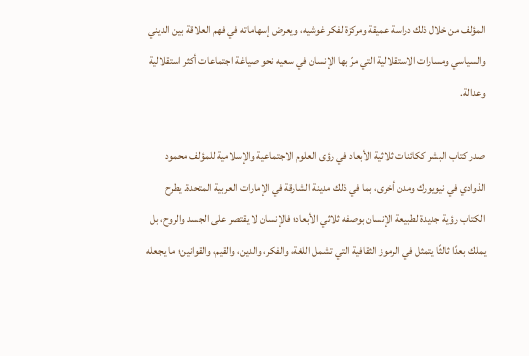المؤلف من خلال ذلك دراسة عميقة ومركزة لفكر غوشيه، ويعرض إسهاماته في فهم العلاقة بين الديني والسياسي ومسارات الاستقلالية التي مرّ بها الإنسان في سعيه نحو صياغة اجتماعات أكثر استقلالية وعدالة.

صدر كتاب البشر ككائنات ثلاثية الأبعاد في رؤى العلوم الاجتماعية والإسلامية للمؤلف محمود الذوادي في نيويورك ومدن أخرى، بما في ذلك مدينة الشارقة في الإمارات العربية المتحدة. يطرح الكتاب رؤية جديدة لطبيعة الإنسان بوصفه ثلاثي الأبعاد؛ فالإنسان لا يقتصر على الجسد والروح، بل يملك بعدًا ثالثًا يتمثل في الرموز الثقافية التي تشمل اللغة، والفكر، والدين، والقيم، والقوانين؛ ما يجعله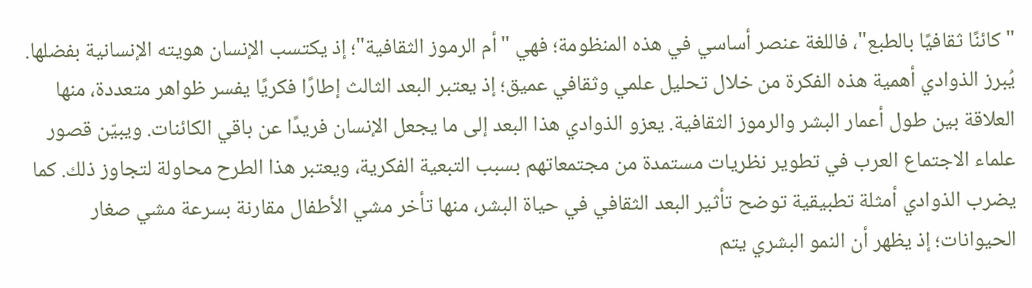"كائنًا ثقافيًا بالطبع"، فاللغة عنصر أساسي في هذه المنظومة؛ فهي "أم الرموز الثقافية"؛ إذ يكتسب الإنسان هويته الإنسانية بفضلها. يُبرز الذوادي أهمية هذه الفكرة من خلال تحليل علمي وثقافي عميق؛ إذ يعتبر البعد الثالث إطارًا فكريًا يفسر ظواهر متعددة، منها العلاقة بين طول أعمار البشر والرموز الثقافية. يعزو الذوادي هذا البعد إلى ما يجعل الإنسان فريدًا عن باقي الكائنات. ويبيّن قصور علماء الاجتماع العرب في تطوير نظريات مستمدة من مجتمعاتهم بسبب التبعية الفكرية، ويعتبر هذا الطرح محاولة لتجاوز ذلك. كما يضرب الذوادي أمثلة تطبيقية توضح تأثير البعد الثقافي في حياة البشر، منها تأخر مشي الأطفال مقارنة بسرعة مشي صغار الحيوانات؛ إذ يظهر أن النمو البشري يتم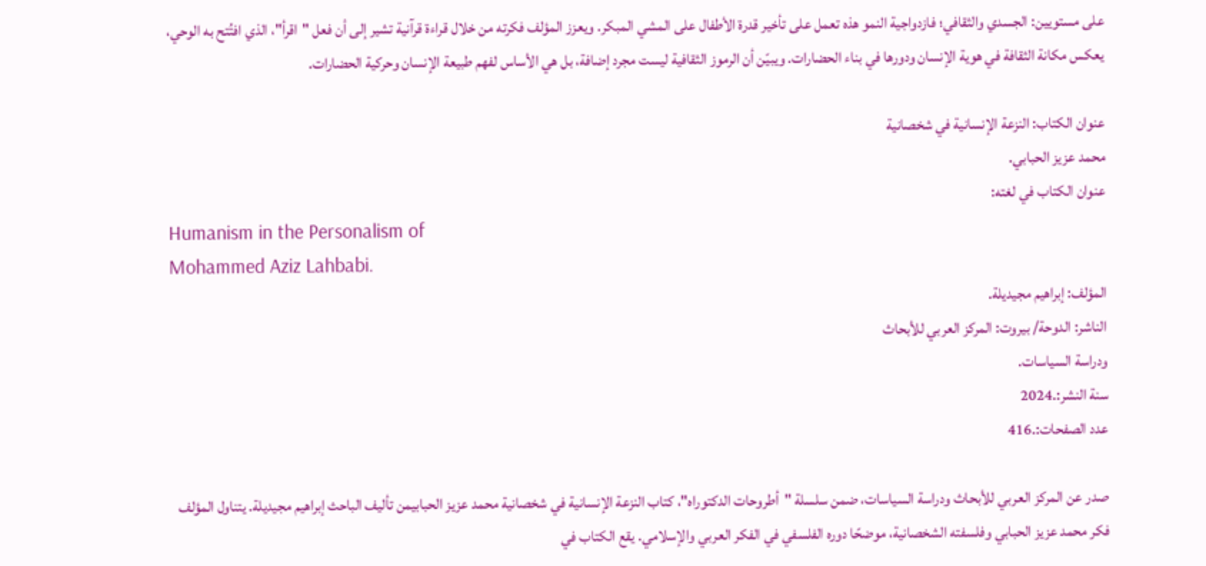على مستويين: الجسدي والثقافي؛ فازدواجية النمو هذه تعمل على تأخير قدرة الأطفال على المشي المبكر. ويعزز المؤلف فكرته من خلال قراءة قرآنية تشير إلى أن فعل "اقرأ"، الذي افتُتح به الوحي، يعكس مكانة الثقافة في هوية الإنسان ودورها في بناء الحضارات. ويبيّن أن الرموز الثقافية ليست مجرد إضافة، بل هي الأساس لفهم طبيعة الإنسان وحركية الحضارات.

عنوان الكتاب: النزعة الإنسانية في شخصانية
محمد عزيز الحبابي.
عنوان الكتاب في لغته:
Humanism in the Personalism of
Mohammed Aziz Lahbabi.
المؤلف: إبراهيم مجيديلة.
الناشر: الدوحة/ بيروت: المركز العربي للأبحاث
ودراسة السياسات.
سنة النشر:.2024
عدد الصفحات:.416

صدر عن المركز العربي للأبحاث ودراسة السياسات، ضمن سلسلة "أطروحات الدكتوراه"، كتاب النزعة الإنسانية في شخصانية محمد عزيز الحبابيمن تأليف الباحث إبراهيم مجيديلة. يتناول المؤلف فكر محمد عزيز الحبابي وفلسفته الشخصانية، موضحًا دوره الفلسفي في الفكر العربي والإسلامي. يقع الكتاب في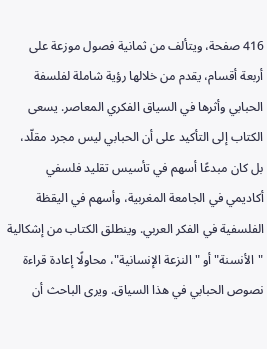416 صفحة، ويتألف من ثمانية فصول موزعة على أربعة أقسام، يقدم من خلالها رؤية شاملة لفلسفة الحبابي وأثرها في السياق الفكري المعاصر. يسعى الكتاب إلى التأكيد على أن الحبابي ليس مجرد مقلّد، بل كان مبدعًا أسهم في تأسيس تقليد فلسفي أكاديمي في الجامعة المغربية، وأسهم في اليقظة الفلسفية في الفكر العربي. وينطلق الكتاب من إشكالية "الأنسنة" أو "النزعة الإنسانية"، محاولًا إعادة قراءة نصوص الحبابي في هذا السياق. ويرى الباحث أن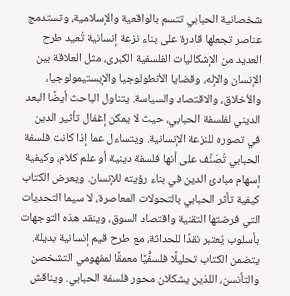شخصانية الحبابي تتسم بالواقعية والإسلامية، وتستدمج عناصر تجعلها قادرة على بناء نزعة إنسانية تُعيد طرح العديد من الإشكاليات الفلسفية الكبرى، مثل العلاقة بين الإنسان والإله، وقضايا الأنطولوجيا والإبستيمولوجيا، والأخلاق، والاقتصاد والسياسة. يتناول الباحث أيضًا البعد الديني لفلسفة الحبابي، حيث لا يمكن إغفال تأثير الدين في تصوره للنزعة الإنسانية. ويتساءل عما إذا كانت فلسفة الحبابي تُصَنَّف على أنها فلسفة دينية أو علم كلام، وكيفية إسهام مبادئ الدين في بناء رؤيته للإنسان. ويعرض الكتاب كيفية تأثر الحبابي بالتحولات المعاصرة، لا سيما التحديات التي فرضتها التقنية واقتصاد السوق، وينقد هذه التوجهات بأسلوب يُعتبر نقدًا للحداثة، مع طرح قيم إنسانية بديلة. يتضمن الكتاب تحليلًا فلسفًّيًا معمقًا لمفهومي التشخصن والتأنسن، اللذين يشكلان محور فلسفة الحبابي. ويناقش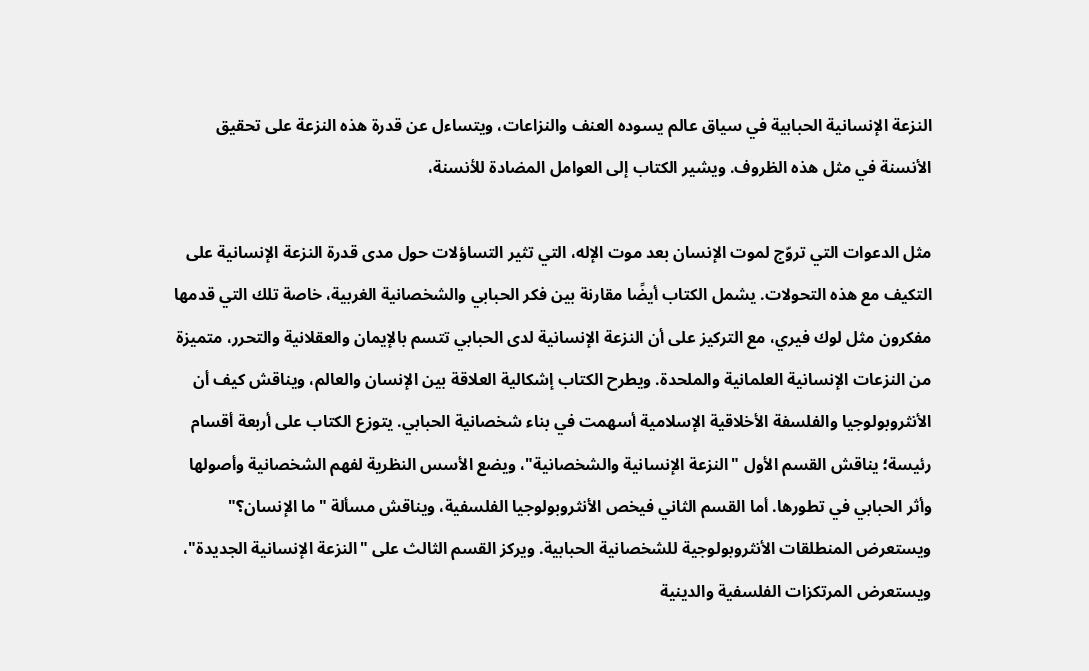النزعة الإنسانية الحبابية في سياق عالم يسوده العنف والنزاعات، ويتساءل عن قدرة هذه النزعة على تحقيق الأنسنة في مثل هذه الظروف. ويشير الكتاب إلى العوامل المضادة للأنسنة،

مثل الدعوات التي تروّج لموت الإنسان بعد موت الإله، التي تثير التساؤلات حول مدى قدرة النزعة الإنسانية على التكيف مع هذه التحولات. يشمل الكتاب أيضًا مقارنة بين فكر الحبابي والشخصانية الغربية، خاصة تلك التي قدمها مفكرون مثل لوك فيري، مع التركيز على أن النزعة الإنسانية لدى الحبابي تتسم بالإيمان والعقلانية والتحرر، متميزة من النزعات الإنسانية العلمانية والملحدة. ويطرح الكتاب إشكالية العلاقة بين الإنسان والعالم، ويناقش كيف أن الأنثروبولوجيا والفلسفة الأخلاقية الإسلامية أسهمت في بناء شخصانية الحبابي. يتوزع الكتاب على أربعة أقسام رئيسة؛ يناقش القسم الأول "النزعة الإنسانية والشخصانية"، ويضع الأسس النظرية لفهم الشخصانية وأصولها وأثر الحبابي في تطورها. أما القسم الثاني فيخص الأنثروبولوجيا الفلسفية، ويناقش مسألة "ما الإنسان؟" ويستعرض المنطلقات الأنثروبولوجية للشخصانية الحبابية. ويركز القسم الثالث على "النزعة الإنسانية الجديدة"، ويستعرض المرتكزات الفلسفية والدينية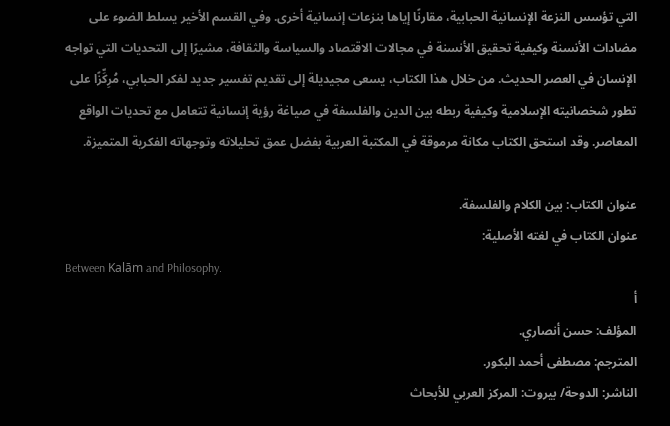التي تؤسس النزعة الإنسانية الحبابية، مقارنًا إياها بنزعات إنسانية أخرى. وفي القسم الأخير يسلط الضوء على مضادات الأنسنة وكيفية تحقيق الأنسنة في مجالات الاقتصاد والسياسة والثقافة، مشيرًا إلى التحديات التي تواجه الإنسان في العصر الحديث. من خلال هذا الكتاب، يسعى مجيديلة إلى تقديم تفسير جديد لفكر الحبابي، مُرِكِّزًا على تطور شخصانيته الإسلامية وكيفية ربطه بين الدين والفلسفة في صياغة رؤية إنسانية تتعامل مع تحديات الواقع المعاصر. وقد استحق الكتاب مكانة مرموقة في المكتبة العربية بفضل عمق تحليلاته وتوجهاته الفكرية المتميزة.

عنوان الكتاب: بين الكلام والفلسفة.
عنوان الكتاب في لغته الأصلية:
Between Kalām and Philosophy.
أ
المؤلف: حسن أنصاري.
المترجم: مصطفى أحمد البكور.
الناشر: الدوحة/ بيروت: المركز العربي للأبحاث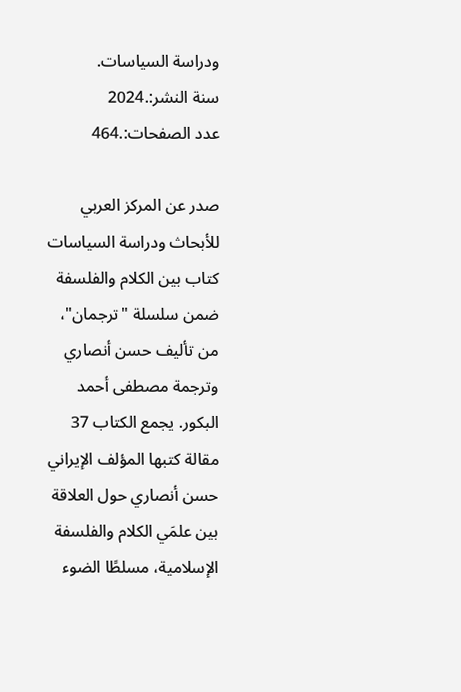ودراسة السياسات.
سنة النشر:.2024
عدد الصفحات:.464

صدر عن المركز العربي للأبحاث ودراسة السياسات كتاب بين الكلام والفلسفة ضمن سلسلة "ترجمان"، من تأليف حسن أنصاري وترجمة مصطفى أحمد البكور. يجمع الكتاب 37 مقالة كتبها المؤلف الإيراني حسن أنصاري حول العلاقة بين علمَي الكلام والفلسفة الإسلامية، مسلطًا الضوء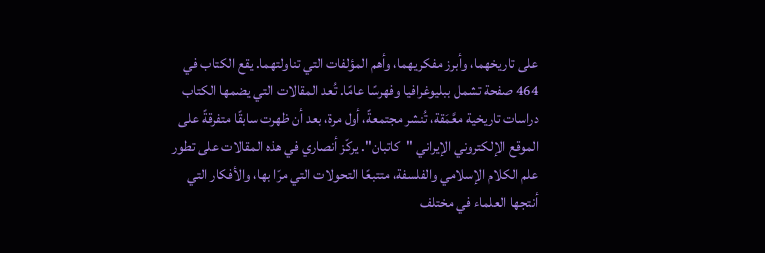على تاريخهما، وأبرز مفكريهما، وأهم المؤلفات التي تناولتهما. يقع الكتاب في 464 صفحة تشمل ببليوغرافيا وفهرسًا عامًا. تُعد المقالات التي يضمها الكتاب دراسات تاريخية معَّمَقة، تُنشر مجتمعةً، أول مرة، بعد أن ظهرت سابقًا متفرقةً على الموقع الإلكتروني الإيراني "كاتبان". يركّز أنصاري في هذه المقالات على تطور علم الكلام الإسلامي والفلسفة، متتبعًا التحولات التي مرّا بها، والأفكار التي أنتجها العلماء في مختلف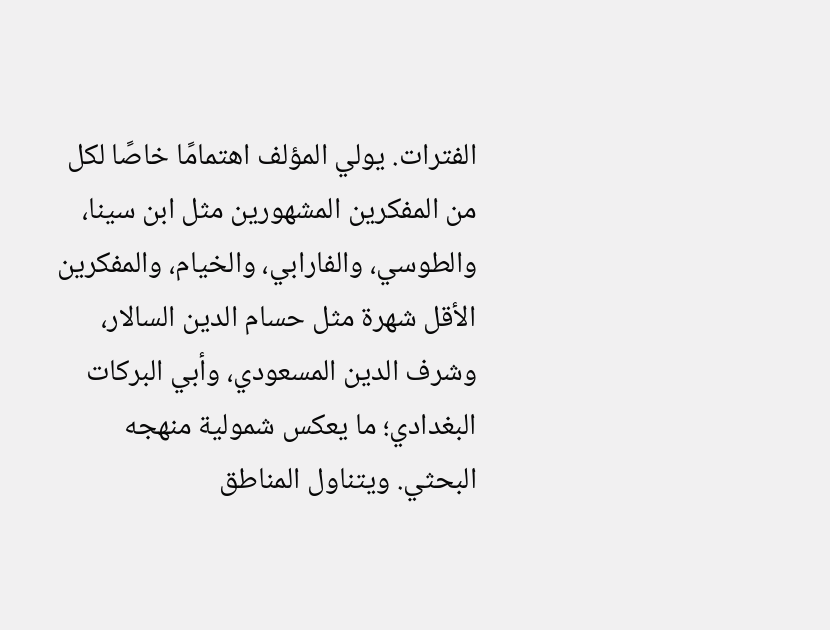الفترات. يولي المؤلف اهتمامًا خاصًا لكل من المفكرين المشهورين مثل ابن سينا، والطوسي، والفارابي، والخيام، والمفكرين الأقل شهرة مثل حسام الدين السالار، وشرف الدين المسعودي، وأبي البركات البغدادي؛ ما يعكس شمولية منهجه البحثي. ويتناول المناطق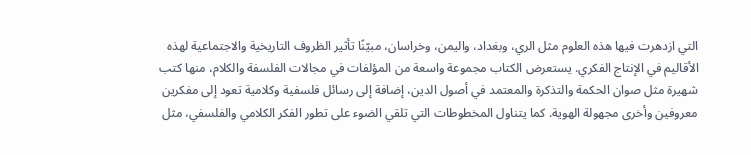التي ازدهرت فيها هذه العلوم مثل الري، وبغداد، واليمن، وخراسان، مبيّنًا تأثير الظروف التاريخية والاجتماعية لهذه الأقاليم في الإنتاج الفكري. يستعرض الكتاب مجموعة واسعة من المؤلفات في مجالات الفلسفة والكلام، منها كتب شهيرة مثل صوان الحكمة والتذكرة والمعتمد في أصول الدين، إضافة إلى رسائل فلسفية وكلامية تعود إلى مفكرين معروفين وأخرى مجهولة الهوية. كما يتناول المخطوطات التي تلقي الضوء على تطور الفكر الكلامي والفلسفي، مثل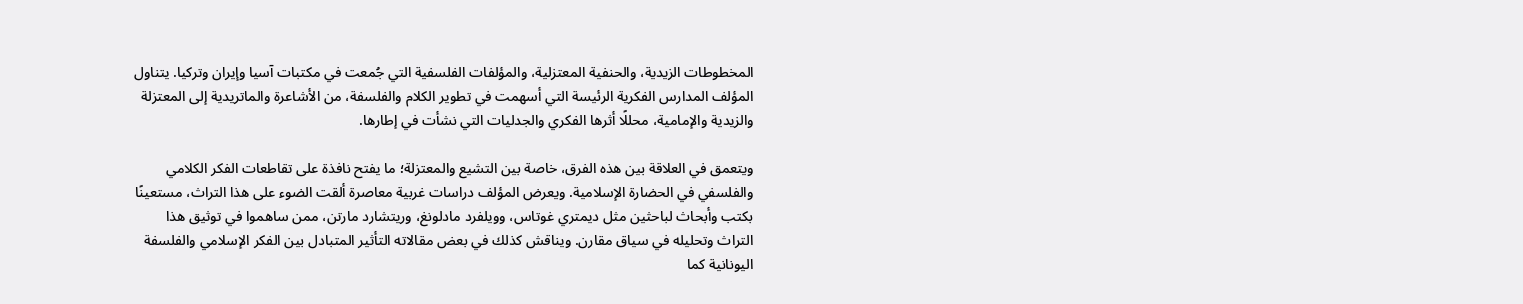المخطوطات الزيدية، والحنفية المعتزلية، والمؤلفات الفلسفية التي جُمعت في مكتبات آسيا وإيران وتركيا. يتناول المؤلف المدارس الفكرية الرئيسة التي أسهمت في تطوير الكلام والفلسفة، من الأشاعرة والماتريدية إلى المعتزلة والزيدية والإمامية، محللًا أثرها الفكري والجدليات التي نشأت في إطارها.

ويتعمق في العلاقة بين هذه الفرق، خاصة بين التشيع والمعتزلة؛ ما يفتح نافذة على تقاطعات الفكر الكلامي والفلسفي في الحضارة الإسلامية. ويعرض المؤلف دراسات غربية معاصرة ألقت الضوء على هذا التراث، مستعينًا بكتب وأبحاث لباحثين مثل ديمتري غوتاس، وويلفرد مادلونغ، وريتشارد مارتن، ممن ساهموا في توثيق هذا التراث وتحليله في سياق مقارن. ويناقش كذلك في بعض مقالاته التأثير المتبادل بين الفكر الإسلامي والفلسفة اليونانية كما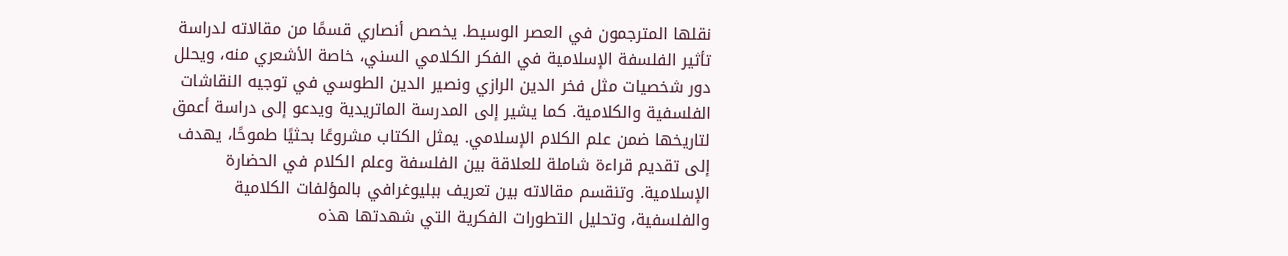نقلها المترجمون في العصر الوسيط. يخصص أنصاري قسمًا من مقالاته لدراسة تأثير الفلسفة الإسلامية في الفكر الكلامي السني، خاصة الأشعري منه، ويحلل دور شخصيات مثل فخر الدين الرازي ونصير الدين الطوسي في توجيه النقاشات الفلسفية والكلامية. كما يشير إلى المدرسة الماتريدية ويدعو إلى دراسة أعمق لتاريخها ضمن علم الكلام الإسلامي. يمثل الكتاب مشروعًا بحثيًا طموحًا، يهدف إلى تقديم قراءة شاملة للعلاقة بين الفلسفة وعلم الكلام في الحضارة الإسلامية. وتنقسم مقالاته بين تعريف ببليوغرافي بالمؤلفات الكلامية والفلسفية، وتحليل التطورات الفكرية التي شهدتها هذه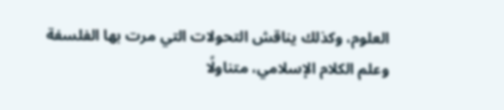العلوم، وكذلك يناقش التحولات التي مرت بها الفلسفة وعلم الكلام الإسلامي، متناولًا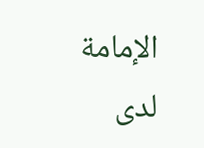الإمامة لدى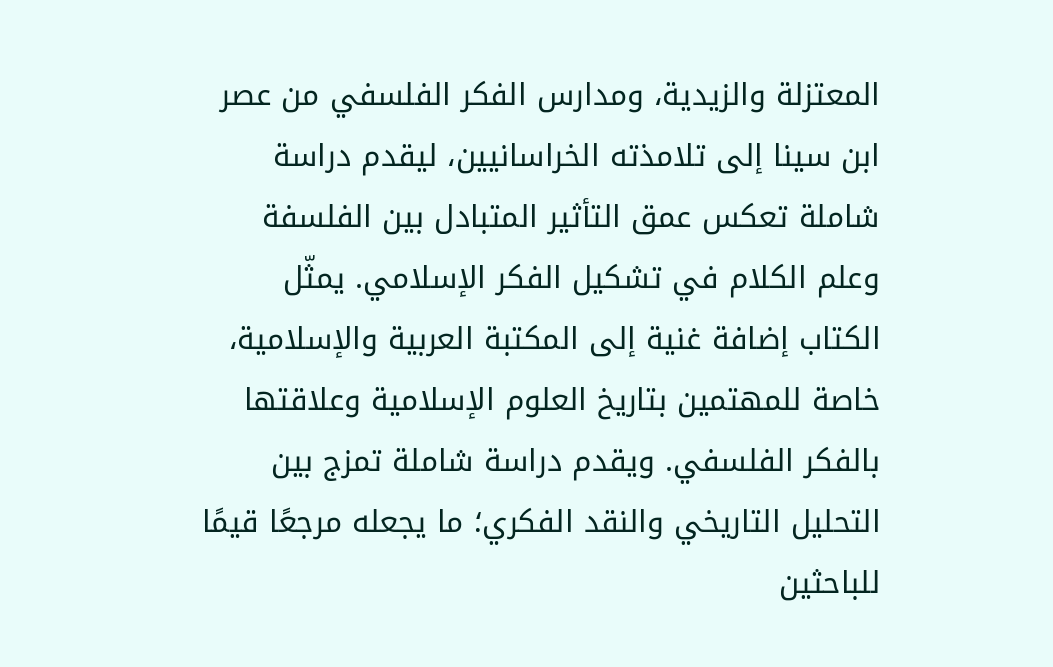المعتزلة والزيدية، ومدارس الفكر الفلسفي من عصر ابن سينا إلى تلامذته الخراسانيين، ليقدم دراسة شاملة تعكس عمق التأثير المتبادل بين الفلسفة وعلم الكلام في تشكيل الفكر الإسلامي. يمثّل الكتاب إضافة غنية إلى المكتبة العربية والإسلامية، خاصة للمهتمين بتاريخ العلوم الإسلامية وعلاقتها بالفكر الفلسفي. ويقدم دراسة شاملة تمزج بين التحليل التاريخي والنقد الفكري؛ ما يجعله مرجعًا قيمًا للباحثين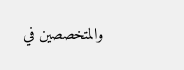والمتخصصين في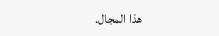هذا المجال.